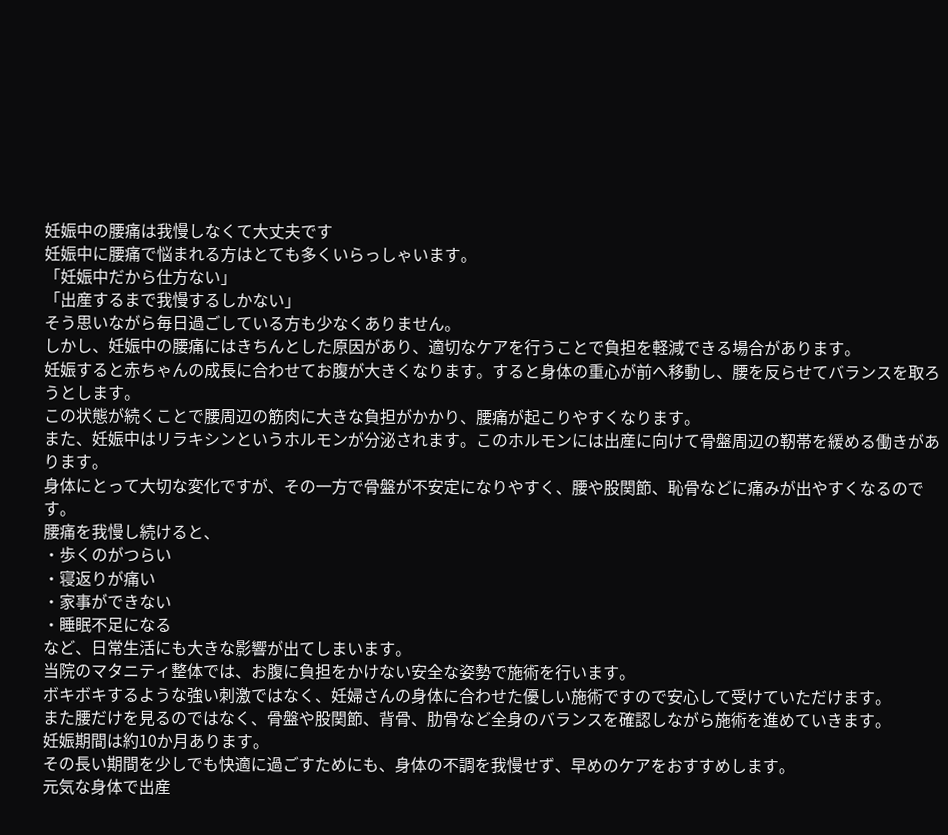妊娠中の腰痛は我慢しなくて大丈夫です
妊娠中に腰痛で悩まれる方はとても多くいらっしゃいます。
「妊娠中だから仕方ない」
「出産するまで我慢するしかない」
そう思いながら毎日過ごしている方も少なくありません。
しかし、妊娠中の腰痛にはきちんとした原因があり、適切なケアを行うことで負担を軽減できる場合があります。
妊娠すると赤ちゃんの成長に合わせてお腹が大きくなります。すると身体の重心が前へ移動し、腰を反らせてバランスを取ろうとします。
この状態が続くことで腰周辺の筋肉に大きな負担がかかり、腰痛が起こりやすくなります。
また、妊娠中はリラキシンというホルモンが分泌されます。このホルモンには出産に向けて骨盤周辺の靭帯を緩める働きがあります。
身体にとって大切な変化ですが、その一方で骨盤が不安定になりやすく、腰や股関節、恥骨などに痛みが出やすくなるのです。
腰痛を我慢し続けると、
・歩くのがつらい
・寝返りが痛い
・家事ができない
・睡眠不足になる
など、日常生活にも大きな影響が出てしまいます。
当院のマタニティ整体では、お腹に負担をかけない安全な姿勢で施術を行います。
ボキボキするような強い刺激ではなく、妊婦さんの身体に合わせた優しい施術ですので安心して受けていただけます。
また腰だけを見るのではなく、骨盤や股関節、背骨、肋骨など全身のバランスを確認しながら施術を進めていきます。
妊娠期間は約10か月あります。
その長い期間を少しでも快適に過ごすためにも、身体の不調を我慢せず、早めのケアをおすすめします。
元気な身体で出産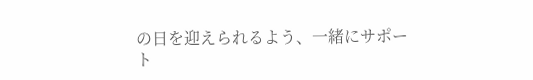の日を迎えられるよう、一緒にサポート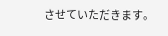させていただきます。